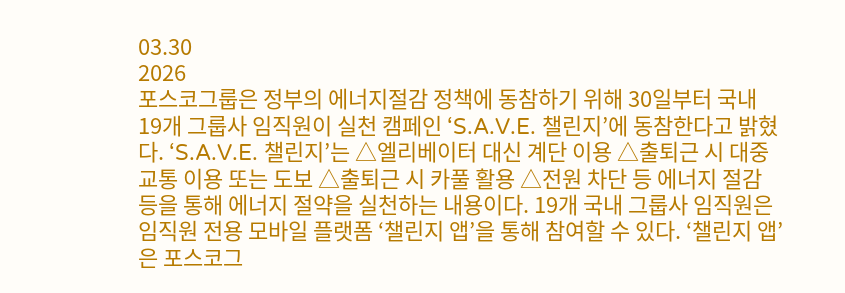03.30
2026
포스코그룹은 정부의 에너지절감 정책에 동참하기 위해 30일부터 국내 19개 그룹사 임직원이 실천 캠페인 ‘S.A.V.E. 챌린지’에 동참한다고 밝혔다. ‘S.A.V.E. 챌린지’는 △엘리베이터 대신 계단 이용 △출퇴근 시 대중교통 이용 또는 도보 △출퇴근 시 카풀 활용 △전원 차단 등 에너지 절감 등을 통해 에너지 절약을 실천하는 내용이다. 19개 국내 그룹사 임직원은 임직원 전용 모바일 플랫폼 ‘챌린지 앱’을 통해 참여할 수 있다. ‘챌린지 앱’은 포스코그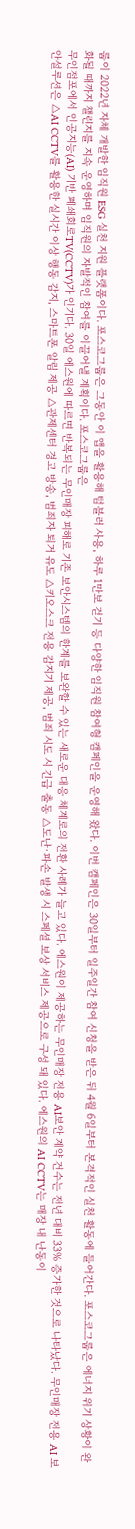룹이 2022년 자체 개발한 임직원 ESG 실천 지원 플랫폼이다. 포스코그룹은 그동안 이 앱을 활용해 텀블러 사용, 하루 1만보 걷기 등 다양한 임직원 참여형 캠페인을 운영해 왔다. 이번 캠페인은 30일부터 일주일간 참여 신청을 받은 뒤 4월 6일부터 본격적인 실천 활동에 들어간다. 포스코그룹은 에너지 위기 상황이 완화될 때까지 챌린지를 지속 운영하며 임직원의 자발적인 참여를 이끌어낼 계획이다. 포스코그룹은
무인점포에서 인공지능(AI) 기반 폐쇄회로TV(CCTV)가 인기다. 30일 에스원에 따르면 반복되는 무인매장 피해로 기존 보안시스템의 한계를 보완할 수 있는 새로운 대응 체계로의 전환 사례가 늘고 있다. 에스원이 제공하는 무인매장 전용 AI보안 계약 건수는 전년 대비 33% 증가한 것으로 나타났다. 무인매장 전용 AI 보안설루션은 △AI CCTV를 활용한 실시간 이상 행동 감지, 스마트폰 알림 제공 △관제센터 경고 방송, 범죄자 퇴거 유도 △키오스크 전용 감지기 제공, 범죄 시도 시 긴급 출동 △도난·파손 발생 시 스페셜 보상 서비스 제공으로 구성 돼 있다. 에스원의 AI CCTV는 매장 내 난동이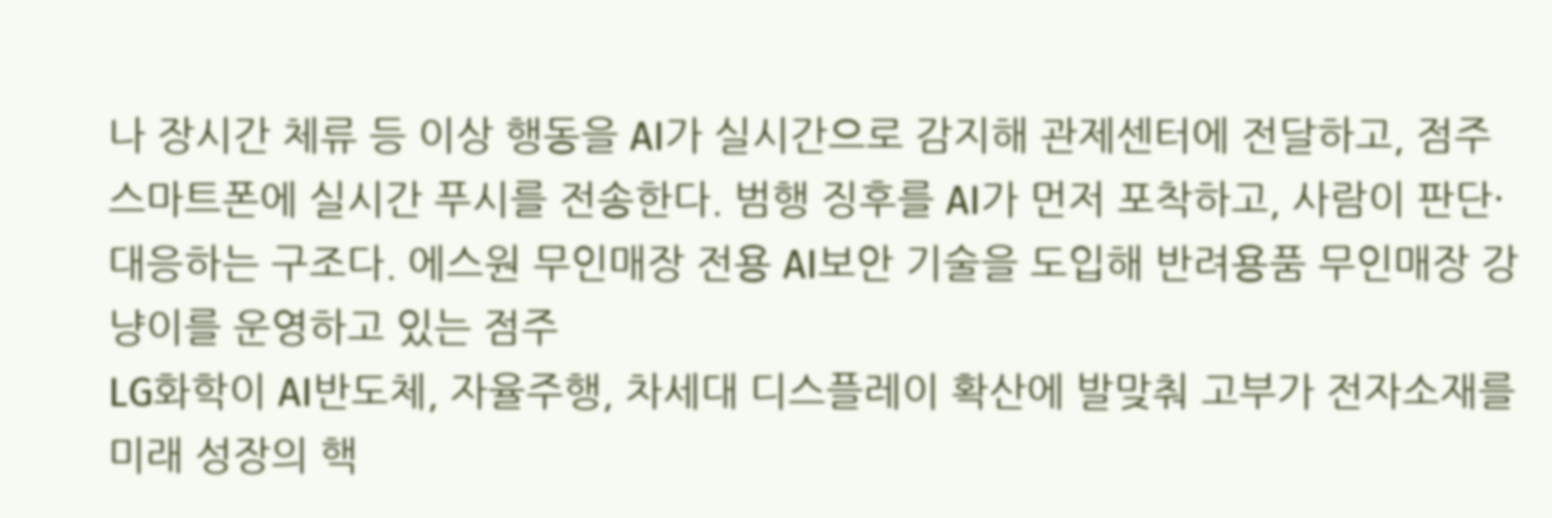나 장시간 체류 등 이상 행동을 AI가 실시간으로 감지해 관제센터에 전달하고, 점주 스마트폰에 실시간 푸시를 전송한다. 범행 징후를 AI가 먼저 포착하고, 사람이 판단·대응하는 구조다. 에스원 무인매장 전용 AI보안 기술을 도입해 반려용품 무인매장 강냥이를 운영하고 있는 점주
LG화학이 AI반도체, 자율주행, 차세대 디스플레이 확산에 발맞춰 고부가 전자소재를 미래 성장의 핵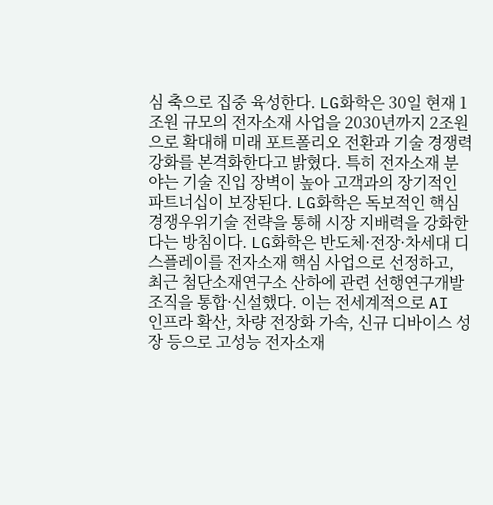심 축으로 집중 육성한다. LG화학은 30일 현재 1조원 규모의 전자소재 사업을 2030년까지 2조원으로 확대해 미래 포트폴리오 전환과 기술 경쟁력 강화를 본격화한다고 밝혔다. 특히 전자소재 분야는 기술 진입 장벽이 높아 고객과의 장기적인 파트너십이 보장된다. LG화학은 독보적인 핵심 경쟁우위기술 전략을 통해 시장 지배력을 강화한다는 방침이다. LG화학은 반도체·전장·차세대 디스플레이를 전자소재 핵심 사업으로 선정하고, 최근 첨단소재연구소 산하에 관련 선행연구개발 조직을 통합·신설했다. 이는 전세계적으로 AI 인프라 확산, 차량 전장화 가속, 신규 디바이스 성장 등으로 고성능 전자소재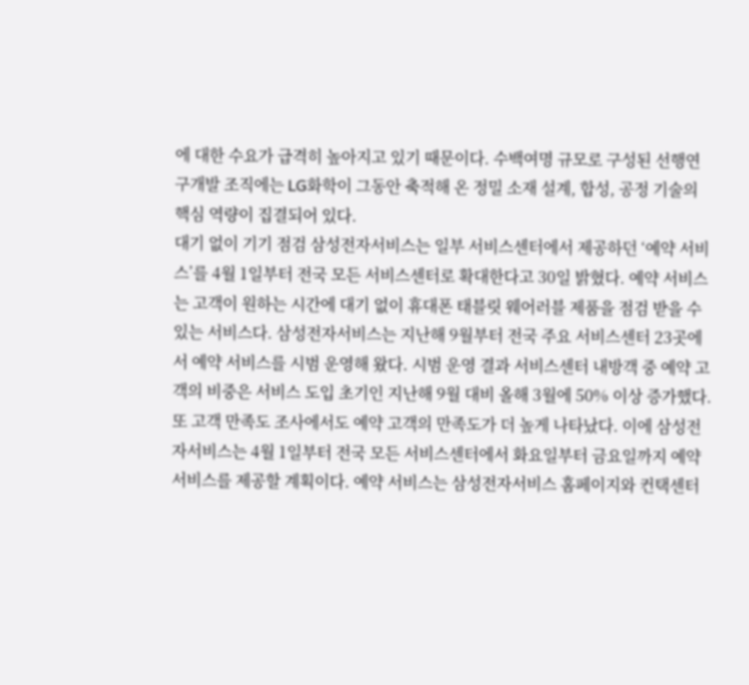에 대한 수요가 급격히 높아지고 있기 때문이다. 수백여명 규모로 구성된 선행연구개발 조직에는 LG화학이 그동안 축적해 온 정밀 소재 설계, 합성, 공정 기술의 핵심 역량이 집결되어 있다.
대기 없이 기기 점검 삼성전자서비스는 일부 서비스센터에서 제공하던 ‘예약 서비스’를 4월 1일부터 전국 모든 서비스센터로 확대한다고 30일 밝혔다. 예약 서비스는 고객이 원하는 시간에 대기 없이 휴대폰 태블릿 웨어러블 제품을 점검 받을 수 있는 서비스다. 삼성전자서비스는 지난해 9월부터 전국 주요 서비스센터 23곳에서 예약 서비스를 시범 운영해 왔다. 시범 운영 결과 서비스센터 내방객 중 예약 고객의 비중은 서비스 도입 초기인 지난해 9월 대비 올해 3월에 50% 이상 증가했다. 또 고객 만족도 조사에서도 예약 고객의 만족도가 더 높게 나타났다. 이에 삼성전자서비스는 4월 1일부터 전국 모든 서비스센터에서 화요일부터 금요일까지 예약 서비스를 제공할 계획이다. 예약 서비스는 삼성전자서비스 홈페이지와 컨택센터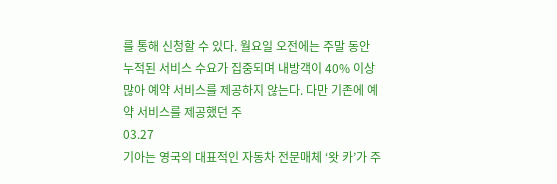를 통해 신청할 수 있다. 월요일 오전에는 주말 동안 누적된 서비스 수요가 집중되며 내방객이 40% 이상 많아 예약 서비스를 제공하지 않는다. 다만 기존에 예약 서비스를 제공했던 주
03.27
기아는 영국의 대표적인 자동차 전문매체 ‘왓 카’가 주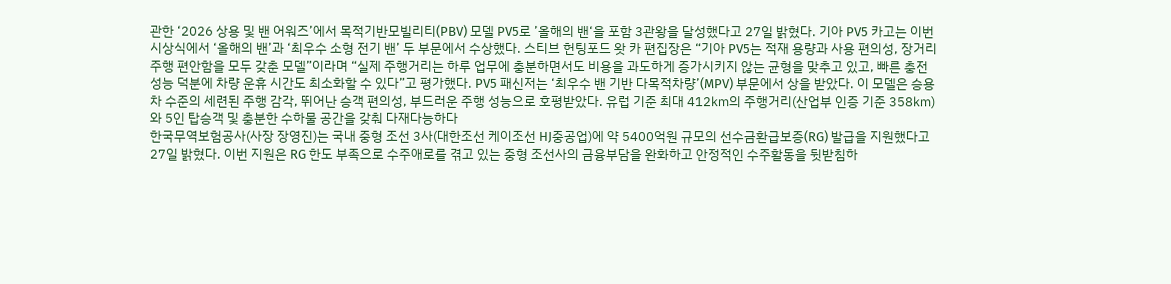관한 ‘2026 상용 및 밴 어워즈’에서 목적기반모빌리티(PBV) 모델 PV5로 ’올해의 밴‘을 포함 3관왕을 달성했다고 27일 밝혔다. 기아 PV5 카고는 이번 시상식에서 ‘올해의 밴’과 ‘최우수 소형 전기 밴’ 두 부문에서 수상했다. 스티브 헌팅포드 왓 카 편집장은 “기아 PV5는 적재 용량과 사용 편의성, 장거리 주행 편안함을 모두 갖춘 모델”이라며 “실제 주행거리는 하루 업무에 충분하면서도 비용을 과도하게 증가시키지 않는 균형을 맞추고 있고, 빠른 충전 성능 덕분에 차량 운휴 시간도 최소화할 수 있다”고 평가했다. PV5 패신저는 ‘최우수 밴 기반 다목적차량’(MPV) 부문에서 상을 받았다. 이 모델은 승용차 수준의 세련된 주행 감각, 뛰어난 승객 편의성, 부드러운 주행 성능으로 호평받았다. 유럽 기준 최대 412㎞의 주행거리(산업부 인증 기준 358㎞)와 5인 탑승객 및 충분한 수하물 공간을 갖춰 다재다능하다
한국무역보험공사(사장 장영진)는 국내 중형 조선 3사(대한조선 케이조선 HJ중공업)에 약 5400억원 규모의 선수금환급보증(RG) 발급을 지원했다고 27일 밝혔다. 이번 지원은 RG 한도 부족으로 수주애로를 겪고 있는 중형 조선사의 금융부담을 완화하고 안정적인 수주활동을 뒷받침하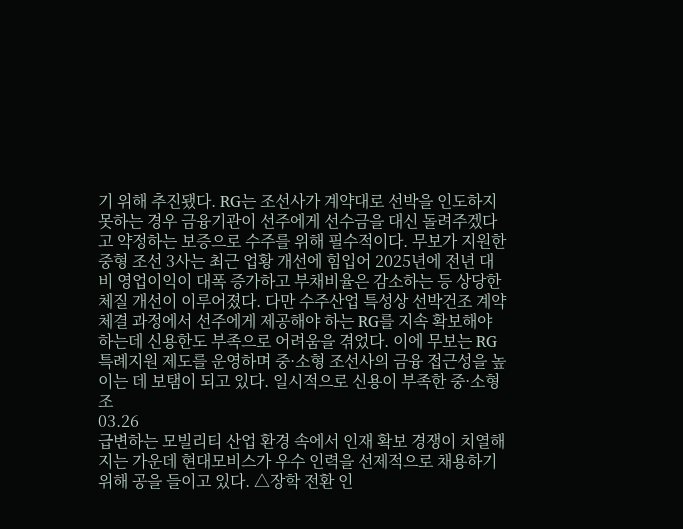기 위해 추진됐다. RG는 조선사가 계약대로 선박을 인도하지 못하는 경우 금융기관이 선주에게 선수금을 대신 돌려주겠다고 약정하는 보증으로 수주를 위해 필수적이다. 무보가 지원한 중형 조선 3사는 최근 업황 개선에 힘입어 2025년에 전년 대비 영업이익이 대폭 증가하고 부채비율은 감소하는 등 상당한 체질 개선이 이루어졌다. 다만 수주산업 특성상 선박건조 계약체결 과정에서 선주에게 제공해야 하는 RG를 지속 확보해야 하는데 신용한도 부족으로 어려움을 겪었다. 이에 무보는 RG 특례지원 제도를 운영하며 중·소형 조선사의 금융 접근성을 높이는 데 보탬이 되고 있다. 일시적으로 신용이 부족한 중·소형 조
03.26
급변하는 모빌리티 산업 환경 속에서 인재 확보 경쟁이 치열해지는 가운데 현대모비스가 우수 인력을 선제적으로 채용하기 위해 공을 들이고 있다. △장학 전환 인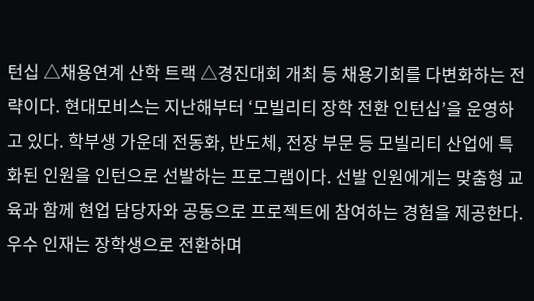턴십 △채용연계 산학 트랙 △경진대회 개최 등 채용기회를 다변화하는 전략이다. 현대모비스는 지난해부터 ‘모빌리티 장학 전환 인턴십’을 운영하고 있다. 학부생 가운데 전동화, 반도체, 전장 부문 등 모빌리티 산업에 특화된 인원을 인턴으로 선발하는 프로그램이다. 선발 인원에게는 맞춤형 교육과 함께 현업 담당자와 공동으로 프로젝트에 참여하는 경험을 제공한다. 우수 인재는 장학생으로 전환하며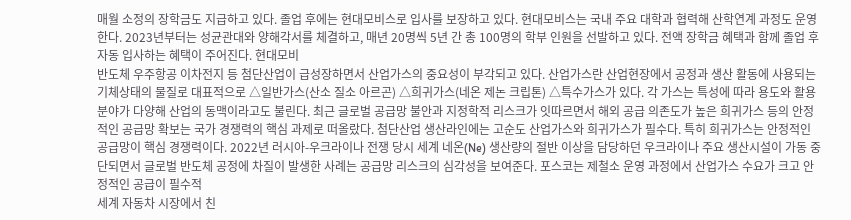매월 소정의 장학금도 지급하고 있다. 졸업 후에는 현대모비스로 입사를 보장하고 있다. 현대모비스는 국내 주요 대학과 협력해 산학연계 과정도 운영한다. 2023년부터는 성균관대와 양해각서를 체결하고, 매년 20명씩 5년 간 총 100명의 학부 인원을 선발하고 있다. 전액 장학금 혜택과 함께 졸업 후 자동 입사하는 혜택이 주어진다. 현대모비
반도체 우주항공 이차전지 등 첨단산업이 급성장하면서 산업가스의 중요성이 부각되고 있다. 산업가스란 산업현장에서 공정과 생산 활동에 사용되는 기체상태의 물질로 대표적으로 △일반가스(산소 질소 아르곤) △희귀가스(네온 제논 크립톤) △특수가스가 있다. 각 가스는 특성에 따라 용도와 활용 분야가 다양해 산업의 동맥이라고도 불린다. 최근 글로벌 공급망 불안과 지정학적 리스크가 잇따르면서 해외 공급 의존도가 높은 희귀가스 등의 안정적인 공급망 확보는 국가 경쟁력의 핵심 과제로 떠올랐다. 첨단산업 생산라인에는 고순도 산업가스와 희귀가스가 필수다. 특히 희귀가스는 안정적인 공급망이 핵심 경쟁력이다. 2022년 러시아-우크라이나 전쟁 당시 세계 네온(Ne) 생산량의 절반 이상을 담당하던 우크라이나 주요 생산시설이 가동 중단되면서 글로벌 반도체 공정에 차질이 발생한 사례는 공급망 리스크의 심각성을 보여준다. 포스코는 제철소 운영 과정에서 산업가스 수요가 크고 안정적인 공급이 필수적
세계 자동차 시장에서 친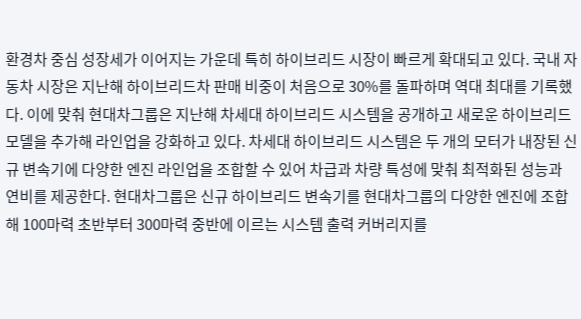환경차 중심 성장세가 이어지는 가운데 특히 하이브리드 시장이 빠르게 확대되고 있다. 국내 자동차 시장은 지난해 하이브리드차 판매 비중이 처음으로 30%를 돌파하며 역대 최대를 기록했다. 이에 맞춰 현대차그룹은 지난해 차세대 하이브리드 시스템을 공개하고 새로운 하이브리드 모델을 추가해 라인업을 강화하고 있다. 차세대 하이브리드 시스템은 두 개의 모터가 내장된 신규 변속기에 다양한 엔진 라인업을 조합할 수 있어 차급과 차량 특성에 맞춰 최적화된 성능과 연비를 제공한다. 현대차그룹은 신규 하이브리드 변속기를 현대차그룹의 다양한 엔진에 조합해 100마력 초반부터 300마력 중반에 이르는 시스템 출력 커버리지를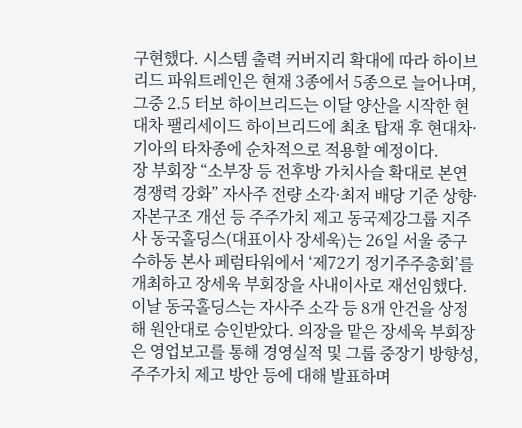구현했다. 시스템 출력 커버지리 확대에 따라 하이브리드 파워트레인은 현재 3종에서 5종으로 늘어나며, 그중 2.5 터보 하이브리드는 이달 양산을 시작한 현대차 팰리세이드 하이브리드에 최초 탑재 후 현대차·기아의 타차종에 순차적으로 적용할 예정이다.
장 부회장 “소부장 등 전후방 가치사슬 확대로 본연 경쟁력 강화” 자사주 전량 소각·최저 배당 기준 상향·자본구조 개선 등 주주가치 제고 동국제강그룹 지주사 동국홀딩스(대표이사 장세욱)는 26일 서울 중구 수하동 본사 페럼타워에서 ‘제72기 정기주주총회’를 개최하고 장세욱 부회장을 사내이사로 재선임했다. 이날 동국홀딩스는 자사주 소각 등 8개 안건을 상정해 원안대로 승인받았다. 의장을 맡은 장세욱 부회장은 영업보고를 통해 경영실적 및 그룹 중장기 방향성, 주주가치 제고 방안 등에 대해 발표하며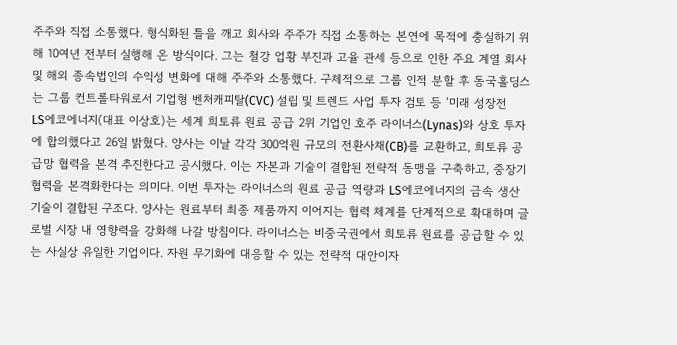주주와 직접 소통했다. 형식화된 틀을 깨고 회사와 주주가 직접 소통하는 본연에 목적에 충실하기 위해 10여년 전부터 실행해 온 방식이다. 그는 철강 업황 부진과 고율 관세 등으로 인한 주요 계열 회사 및 해외 종속법인의 수익성 변화에 대해 주주와 소통했다. 구체적으로 그룹 인적 분할 후 동국홀딩스는 그룹 컨트롤타워로서 기업형 벤처캐피탈(CVC) 설립 및 트렌드 사업 투자 검토 등 ‘미래 성장전
LS에코에너지(대표 이상호)는 세계 희토류 원료 공급 2위 기업인 호주 라이너스(Lynas)와 상호 투자에 합의했다고 26일 밝혔다. 양사는 이날 각각 300억원 규모의 전환사채(CB)를 교환하고, 희토류 공급망 협력을 본격 추진한다고 공시했다. 이는 자본과 기술이 결합된 전략적 동맹을 구축하고, 중장기 협력을 본격화한다는 의미다. 이번 투자는 라이너스의 원료 공급 역량과 LS에코에너지의 금속 생산 기술이 결합된 구조다. 양사는 원료부터 최종 제품까지 이어지는 협력 체계를 단계적으로 확대하며 글로벌 시장 내 영향력을 강화해 나갈 방침이다. 라이너스는 비중국권에서 희토류 원료를 공급할 수 있는 사실상 유일한 기업이다. 자원 무기화에 대응할 수 있는 전략적 대안이자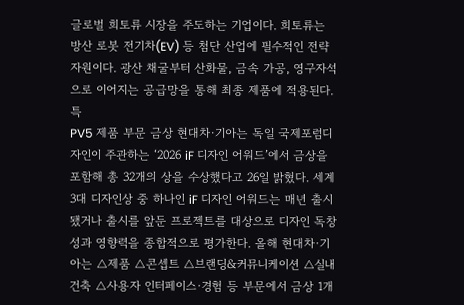글로벌 희토류 시장을 주도하는 기업이다. 희토류는 방산 로봇 전기차(EV) 등 첨단 산업에 필수적인 전략 자원이다. 광산 채굴부터 산화물, 금속 가공, 영구자석으로 이어지는 공급망을 통해 최종 제품에 적용된다. 특
PV5 제품 부문 금상 현대차·기아는 독일 국제포럼디자인이 주관하는 ‘2026 iF 디자인 어워드’에서 금상을 포함해 총 32개의 상을 수상했다고 26일 밝혔다. 세계 3대 디자인상 중 하나인 iF 디자인 어워드는 매년 출시됐거나 출시를 앞둔 프로젝트를 대상으로 디자인 독창성과 영향력을 종합적으로 평가한다. 올해 현대차·기아는 △제품 △콘셉트 △브랜딩&커뮤니케이션 △실내 건축 △사용자 인터페이스·경험 등 부문에서 금상 1개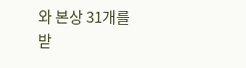와 본상 31개를 받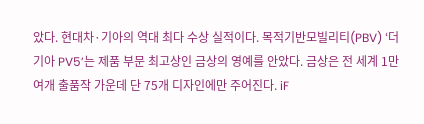았다. 현대차·기아의 역대 최다 수상 실적이다. 목적기반모빌리티(PBV) ‘더 기아 PV5’는 제품 부문 최고상인 금상의 영예를 안았다. 금상은 전 세계 1만여개 출품작 가운데 단 75개 디자인에만 주어진다. iF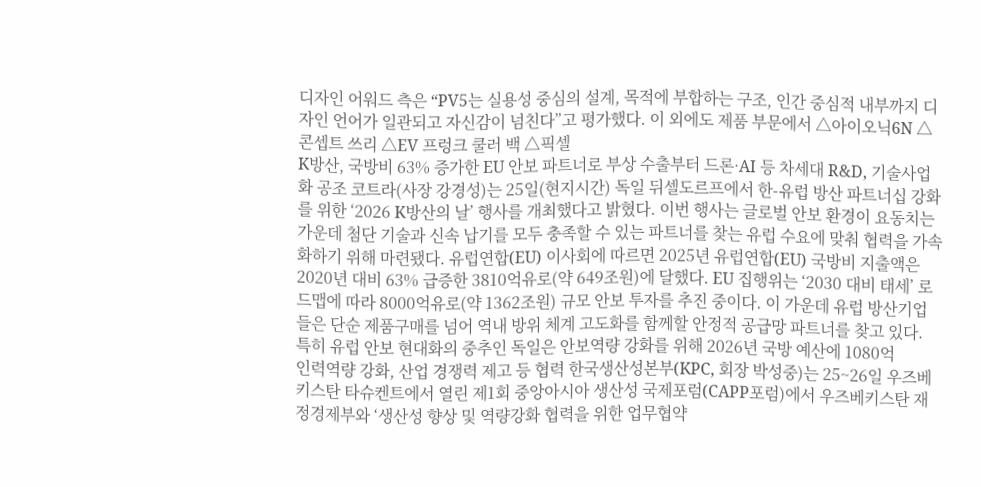디자인 어워드 측은 “PV5는 실용성 중심의 설계, 목적에 부합하는 구조, 인간 중심적 내부까지 디자인 언어가 일관되고 자신감이 넘친다”고 평가했다. 이 외에도 제품 부문에서 △아이오닉6N △콘셉트 쓰리 △EV 프렁크 쿨러 백 △픽셀
K방산, 국방비 63% 증가한 EU 안보 파트너로 부상 수출부터 드론·AI 등 차세대 R&D, 기술사업화 공조 코트라(사장 강경성)는 25일(현지시간) 독일 뒤셀도르프에서 한-유럽 방산 파트너십 강화를 위한 ‘2026 K방산의 날’ 행사를 개최했다고 밝혔다. 이번 행사는 글로벌 안보 환경이 요동치는 가운데 첨단 기술과 신속 납기를 모두 충족할 수 있는 파트너를 찾는 유럽 수요에 맞춰 협력을 가속화하기 위해 마련됐다. 유럽연합(EU) 이사회에 따르면 2025년 유럽연합(EU) 국방비 지출액은 2020년 대비 63% 급증한 3810억유로(약 649조원)에 달했다. EU 집행위는 ‘2030 대비 태세’ 로드맵에 따라 8000억유로(약 1362조원) 규모 안보 투자를 추진 중이다. 이 가운데 유럽 방산기업들은 단순 제품구매를 넘어 역내 방위 체계 고도화를 함께할 안정적 공급망 파트너를 찾고 있다. 특히 유럽 안보 현대화의 중추인 독일은 안보역량 강화를 위해 2026년 국방 예산에 1080억
인력역량 강화, 산업 경쟁력 제고 등 협력 한국생산성본부(KPC, 회장 박성중)는 25~26일 우즈베키스탄 타슈켄트에서 열린 제1회 중앙아시아 생산성 국제포럼(CAPP포럼)에서 우즈베키스탄 재정경제부와 ‘생산성 향상 및 역량강화 협력을 위한 업무협약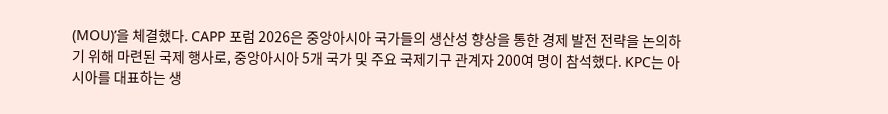(MOU)’을 체결했다. CAPP 포럼 2026은 중앙아시아 국가들의 생산성 향상을 통한 경제 발전 전략을 논의하기 위해 마련된 국제 행사로, 중앙아시아 5개 국가 및 주요 국제기구 관계자 200여 명이 참석했다. KPC는 아시아를 대표하는 생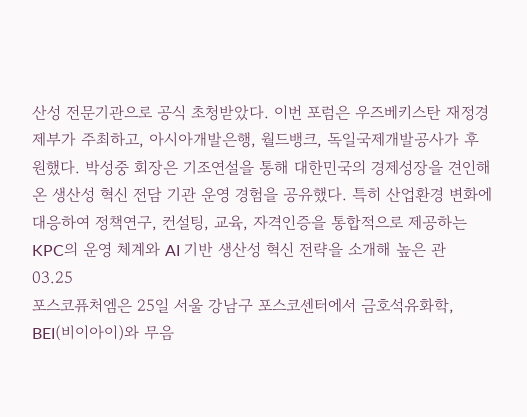산성 전문기관으로 공식 초청받았다. 이번 포럼은 우즈베키스탄 재정경제부가 주최하고, 아시아개발은행, 월드뱅크, 독일국제개발공사가 후원했다. 박성중 회장은 기조연설을 통해 대한민국의 경제성장을 견인해 온 생산성 혁신 전담 기관 운영 경험을 공유했다. 특히 산업환경 변화에 대응하여 정책연구, 컨설팅, 교육, 자격인증을 통합적으로 제공하는 KPC의 운영 체계와 AI 기반 생산성 혁신 전략을 소개해 높은 관
03.25
포스코퓨처엠은 25일 서울 강남구 포스코센터에서 금호석유화학, BEI(비이아이)와 무음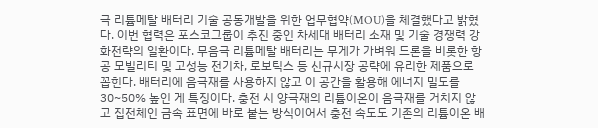극 리튬메탈 배터리 기술 공동개발을 위한 업무협약(MOU)을 체결했다고 밝혔다. 이번 협력은 포스코그룹이 추진 중인 차세대 배터리 소재 및 기술 경쟁력 강화전략의 일환이다. 무음극 리튬메탈 배터리는 무게가 가벼워 드론을 비롯한 항공 모빌리티 및 고성능 전기차, 로보틱스 등 신규시장 공략에 유리한 제품으로 꼽힌다. 배터리에 음극재를 사용하지 않고 이 공간을 활용해 에너지 밀도를 30~50% 높인 게 특징이다. 충전 시 양극재의 리튬이온이 음극재를 거치지 않고 집전체인 금속 표면에 바로 붙는 방식이어서 충전 속도도 기존의 리튬이온 배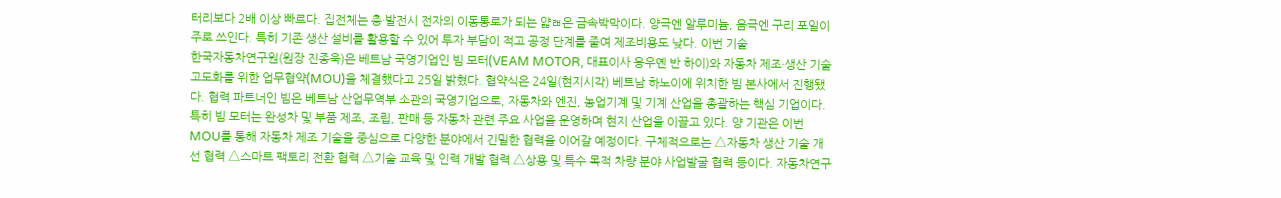터리보다 2배 이상 빠르다. 집전체는 충·발전시 전자의 이동통로가 되는 얇ㄼ은 금속박막이다. 양극엔 알루미늄, 음극엔 구리 포일이 주로 쓰인다. 특히 기존 생산 설비를 활용할 수 있어 투자 부담이 적고 공정 단계를 줄여 제조비용도 낮다. 이번 기술
한국자동차연구원(원장 진종욱)은 베트남 국영기업인 빔 모터(VEAM MOTOR, 대표이사 응우옌 반 하이)와 자동차 제조·생산 기술 고도화를 위한 업무협약(MOU)을 체결했다고 25일 밝혔다. 협약식은 24일(현지시각) 베트남 하노이에 위치한 빔 본사에서 진행됐다. 협력 파트너인 빔은 베트남 산업무역부 소관의 국영기업으로, 자동차와 엔진, 농업기계 및 기계 산업을 총괄하는 핵심 기업이다. 특히 빔 모터는 완성차 및 부품 제조, 조립, 판매 등 자동차 관련 주요 사업을 운영하며 현지 산업을 이끌고 있다. 양 기관은 이번 MOU를 통해 자동차 제조 기술을 중심으로 다양한 분야에서 긴밀한 협력을 이어갈 예정이다. 구체적으로는 △자동차 생산 기술 개선 협력 △스마트 팩토리 전환 협력 △기술 교육 및 인력 개발 협력 △상용 및 특수 목적 차량 분야 사업발굴 협력 등이다. 자동차연구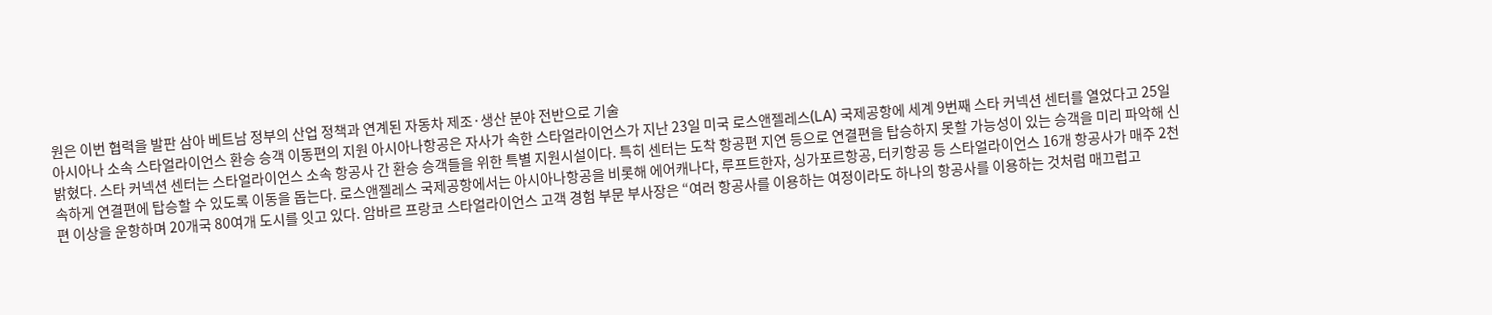원은 이번 협력을 발판 삼아 베트남 정부의 산업 정책과 연계된 자동차 제조·생산 분야 전반으로 기술
아시아나 소속 스타얼라이언스 환승 승객 이동편의 지원 아시아나항공은 자사가 속한 스타얼라이언스가 지난 23일 미국 로스앤젤레스(LA) 국제공항에 세계 9번째 스타 커넥션 센터를 열었다고 25일 밝혔다. 스타 커넥션 센터는 스타얼라이언스 소속 항공사 간 환승 승객들을 위한 특별 지원시설이다. 특히 센터는 도착 항공편 지연 등으로 연결편을 탑승하지 못할 가능성이 있는 승객을 미리 파악해 신속하게 연결편에 탑승할 수 있도록 이동을 돕는다. 로스앤젤레스 국제공항에서는 아시아나항공을 비롯해 에어캐나다, 루프트한자, 싱가포르항공, 터키항공 등 스타얼라이언스 16개 항공사가 매주 2천편 이상을 운항하며 20개국 80여개 도시를 잇고 있다. 암바르 프랑코 스타얼라이언스 고객 경험 부문 부사장은 “여러 항공사를 이용하는 여정이라도 하나의 항공사를 이용하는 것처럼 매끄럽고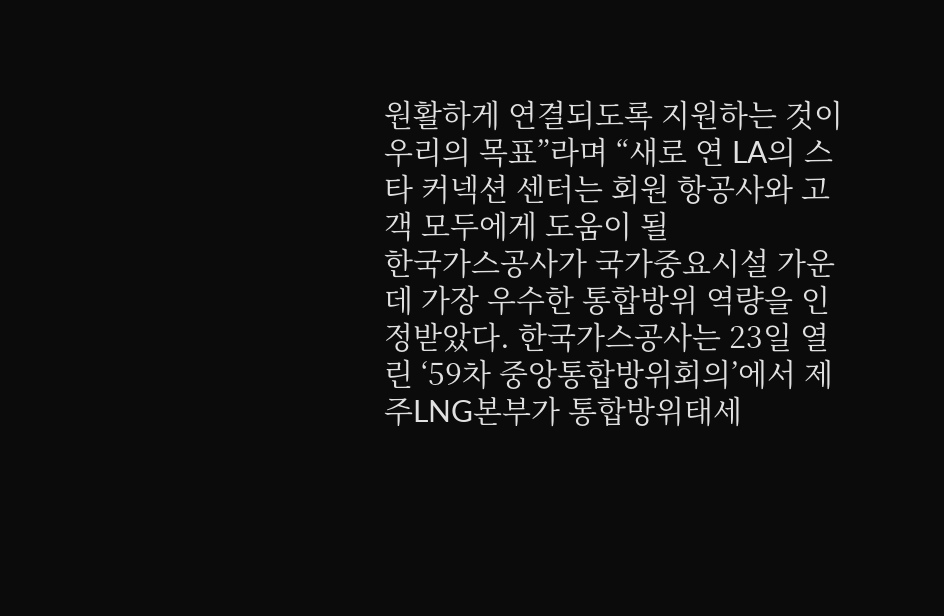원활하게 연결되도록 지원하는 것이 우리의 목표”라며 “새로 연 LA의 스타 커넥션 센터는 회원 항공사와 고객 모두에게 도움이 될
한국가스공사가 국가중요시설 가운데 가장 우수한 통합방위 역량을 인정받았다. 한국가스공사는 23일 열린 ‘59차 중앙통합방위회의’에서 제주LNG본부가 통합방위태세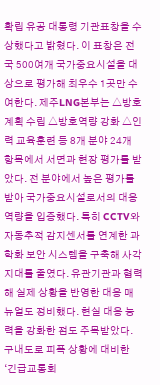확립 유공 대통령 기관표창을 수상했다고 밝혔다. 이 표창은 전국 500여개 국가중요시설을 대상으로 평가해 최우수 1곳만 수여한다. 제주LNG본부는 △방호계획 수립 △방호역량 강화 △인력 교육훈련 등 8개 분야 24개 항목에서 서면과 현장 평가를 받았다. 전 분야에서 높은 평가를 받아 국가중요시설로서의 대응 역량을 입증했다. 특히 CCTV와 자동추적 감지센서를 연계한 과학화 보안 시스템을 구축해 사각지대를 줄였다. 유관기관과 협력해 실제 상황을 반영한 대응 매뉴얼도 정비했다. 현실 대응 능력을 강화한 점도 주목받았다. 구내도로 피폭 상황에 대비한 ‘긴급교통회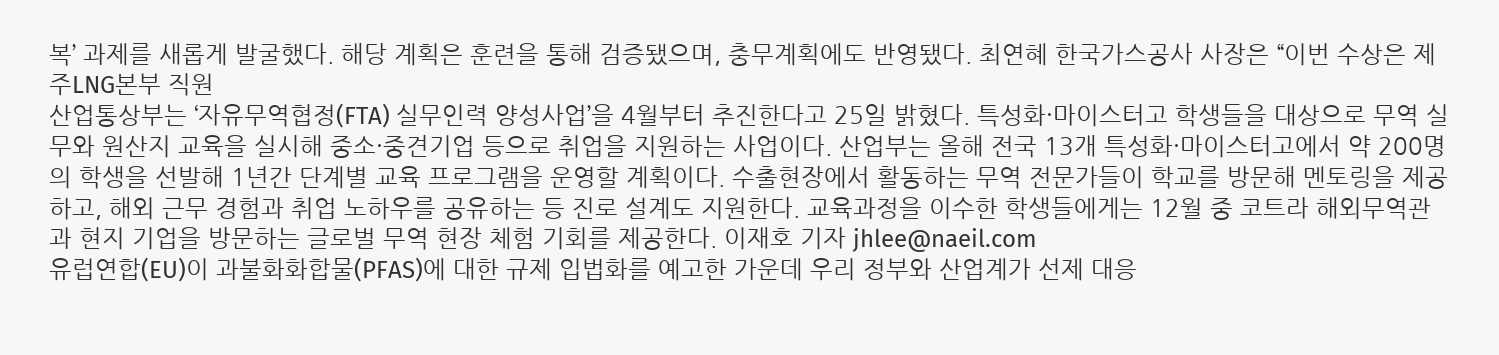복’ 과제를 새롭게 발굴했다. 해당 계획은 훈련을 통해 검증됐으며, 충무계획에도 반영됐다. 최연혜 한국가스공사 사장은 “이번 수상은 제주LNG본부 직원
산업통상부는 ‘자유무역협정(FTA) 실무인력 양성사업’을 4월부터 추진한다고 25일 밝혔다. 특성화·마이스터고 학생들을 대상으로 무역 실무와 원산지 교육을 실시해 중소·중견기업 등으로 취업을 지원하는 사업이다. 산업부는 올해 전국 13개 특성화·마이스터고에서 약 200명의 학생을 선발해 1년간 단계별 교육 프로그램을 운영할 계획이다. 수출현장에서 활동하는 무역 전문가들이 학교를 방문해 멘토링을 제공하고, 해외 근무 경험과 취업 노하우를 공유하는 등 진로 설계도 지원한다. 교육과정을 이수한 학생들에게는 12월 중 코트라 해외무역관과 현지 기업을 방문하는 글로벌 무역 현장 체험 기회를 제공한다. 이재호 기자 jhlee@naeil.com
유럽연합(EU)이 과불화화합물(PFAS)에 대한 규제 입법화를 예고한 가운데 우리 정부와 산업계가 선제 대응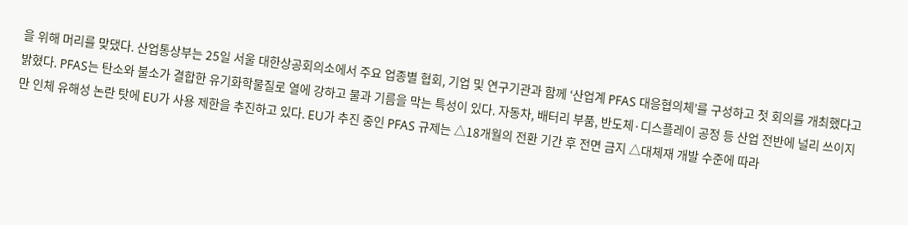을 위해 머리를 맞댔다. 산업통상부는 25일 서울 대한상공회의소에서 주요 업종별 협회, 기업 및 연구기관과 함께 ‘산업계 PFAS 대응협의체’를 구성하고 첫 회의를 개최했다고 밝혔다. PFAS는 탄소와 불소가 결합한 유기화학물질로 열에 강하고 물과 기름을 막는 특성이 있다. 자동차, 배터리 부품, 반도체·디스플레이 공정 등 산업 전반에 널리 쓰이지만 인체 유해성 논란 탓에 EU가 사용 제한을 추진하고 있다. EU가 추진 중인 PFAS 규제는 △18개월의 전환 기간 후 전면 금지 △대체재 개발 수준에 따라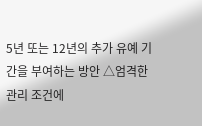5년 또는 12년의 추가 유예 기간을 부여하는 방안 △엄격한 관리 조건에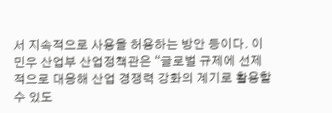서 지속적으로 사용을 허용하는 방안 등이다. 이민우 산업부 산업정책관은 “글로벌 규제에 선제적으로 대응해 산업 경쟁력 강화의 계기로 활용할 수 있도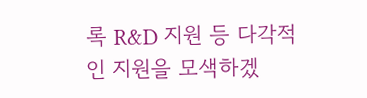록 R&D 지원 등 다각적인 지원을 모색하겠